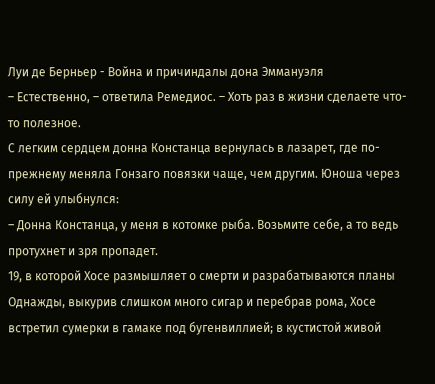Луи де Берньер - Война и причиндалы дона Эммануэля
– Естественно, – ответила Ремедиос. – Хоть раз в жизни сделаете что-то полезное.
С легким сердцем донна Констанца вернулась в лазарет, где по-прежнему меняла Гонзаго повязки чаще, чем другим. Юноша через силу ей улыбнулся:
– Донна Констанца, у меня в котомке рыба. Возьмите себе, а то ведь протухнет и зря пропадет.
19, в которой Хосе размышляет о смерти и разрабатываются планы
Однажды, выкурив слишком много сигар и перебрав рома, Хосе встретил сумерки в гамаке под бугенвиллией; в кустистой живой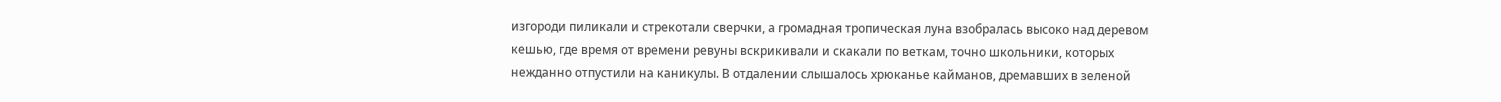изгороди пиликали и стрекотали сверчки, а громадная тропическая луна взобралась высоко над деревом кешью, где время от времени ревуны вскрикивали и скакали по веткам, точно школьники, которых нежданно отпустили на каникулы. В отдалении слышалось хрюканье кайманов, дремавших в зеленой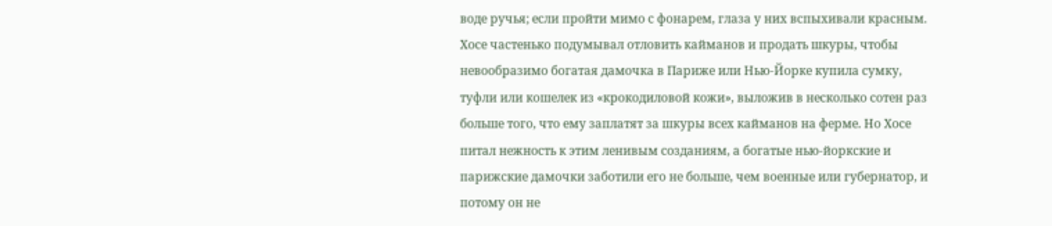воде ручья; если пройти мимо с фонарем, глаза у них вспыхивали красным. Хосе частенько подумывал отловить кайманов и продать шкуры, чтобы невообразимо богатая дамочка в Париже или Нью-Йорке купила сумку, туфли или кошелек из «крокодиловой кожи», выложив в несколько сотен раз больше того, что ему заплатят за шкуры всех кайманов на ферме. Но Хосе питал нежность к этим ленивым созданиям, а богатые нью-йоркские и парижские дамочки заботили его не больше, чем военные или губернатор, и потому он не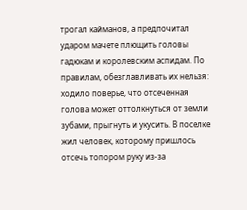трогал кайманов, а предпочитал ударом мачете плющить головы гадюкам и королевским аспидам. По правилам, обезглавливать их нельзя: ходило поверье, что отсеченная голова может оттолкнуться от земли зубами, прыгнуть и укусить. В поселке жил человек, которому пришлось отсечь топором руку из-за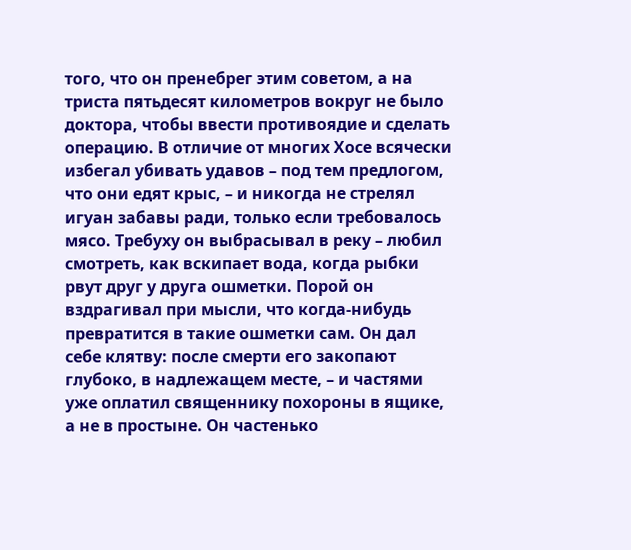того, что он пренебрег этим советом, а на триста пятьдесят километров вокруг не было доктора, чтобы ввести противоядие и сделать операцию. В отличие от многих Хосе всячески избегал убивать удавов – под тем предлогом, что они едят крыс, – и никогда не стрелял игуан забавы ради, только если требовалось мясо. Требуху он выбрасывал в реку – любил смотреть, как вскипает вода, когда рыбки рвут друг у друга ошметки. Порой он вздрагивал при мысли, что когда-нибудь превратится в такие ошметки сам. Он дал себе клятву: после смерти его закопают глубоко, в надлежащем месте, – и частями уже оплатил священнику похороны в ящике, а не в простыне. Он частенько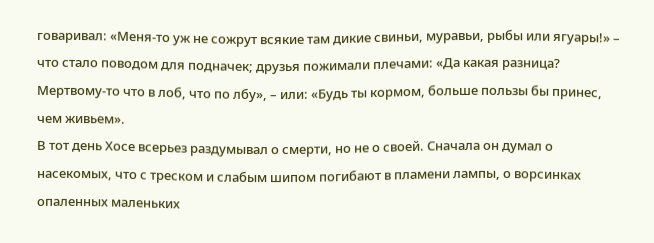говаривал: «Меня-то уж не сожрут всякие там дикие свиньи, муравьи, рыбы или ягуары!» – что стало поводом для подначек; друзья пожимали плечами: «Да какая разница? Мертвому-то что в лоб, что по лбу», – или: «Будь ты кормом, больше пользы бы принес, чем живьем».
В тот день Хосе всерьез раздумывал о смерти, но не о своей. Сначала он думал о насекомых, что с треском и слабым шипом погибают в пламени лампы, о ворсинках опаленных маленьких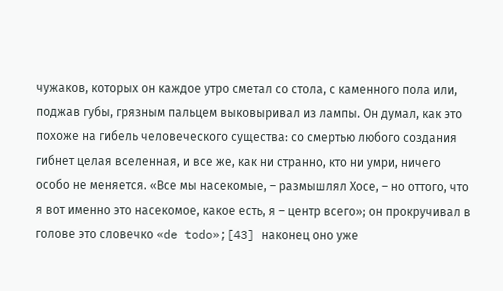чужаков, которых он каждое утро сметал со стола, с каменного пола или, поджав губы, грязным пальцем выковыривал из лампы. Он думал, как это похоже на гибель человеческого существа: со смертью любого создания гибнет целая вселенная, и все же, как ни странно, кто ни умри, ничего особо не меняется. «Все мы насекомые, – размышлял Хосе, – но оттого, что я вот именно это насекомое, какое есть, я – центр всего»; он прокручивал в голове это словечко «de todo»;[43] наконец оно уже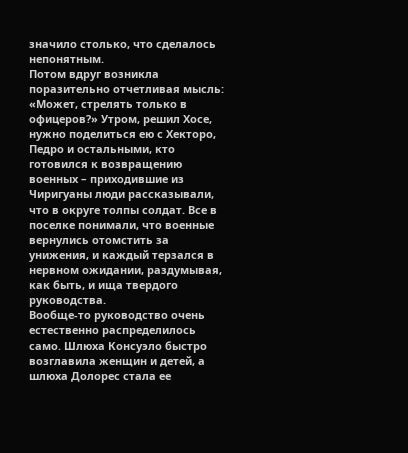значило столько, что сделалось непонятным.
Потом вдруг возникла поразительно отчетливая мысль: «Может, стрелять только в офицеров?» Утром, решил Хосе, нужно поделиться ею с Хекторо, Педро и остальными, кто готовился к возвращению военных – приходившие из Чиригуаны люди рассказывали, что в округе толпы солдат. Все в поселке понимали, что военные вернулись отомстить за унижения, и каждый терзался в нервном ожидании, раздумывая, как быть, и ища твердого руководства.
Вообще-то руководство очень естественно распределилось само. Шлюха Консуэло быстро возглавила женщин и детей, а шлюха Долорес стала ее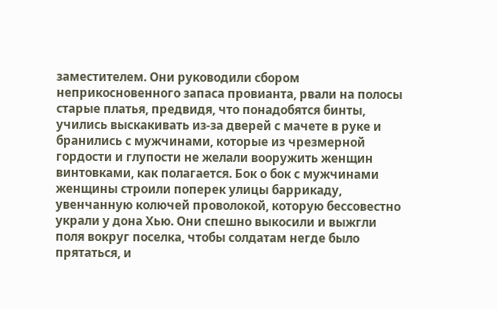заместителем. Они руководили сбором неприкосновенного запаса провианта, рвали на полосы старые платья, предвидя, что понадобятся бинты, учились выскакивать из-за дверей с мачете в руке и бранились с мужчинами, которые из чрезмерной гордости и глупости не желали вооружить женщин винтовками, как полагается. Бок о бок с мужчинами женщины строили поперек улицы баррикаду, увенчанную колючей проволокой, которую бессовестно украли у дона Хью. Они спешно выкосили и выжгли поля вокруг поселка, чтобы солдатам негде было прятаться, и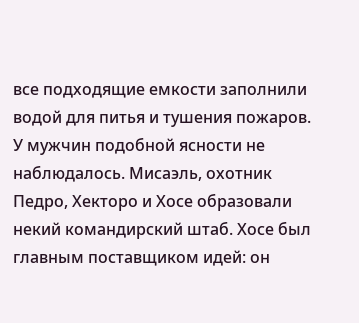все подходящие емкости заполнили водой для питья и тушения пожаров.
У мужчин подобной ясности не наблюдалось. Мисаэль, охотник Педро, Хекторо и Хосе образовали некий командирский штаб. Хосе был главным поставщиком идей: он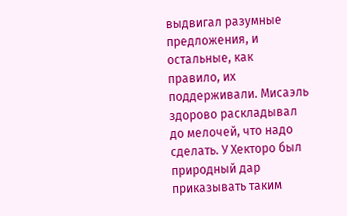выдвигал разумные предложения, и остальные, как правило, их поддерживали. Мисаэль здорово раскладывал до мелочей, что надо сделать. У Хекторо был природный дар приказывать таким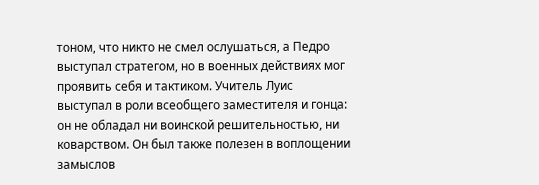тоном, что никто не смел ослушаться, а Педро выступал стратегом, но в военных действиях мог проявить себя и тактиком. Учитель Луис выступал в роли всеобщего заместителя и гонца: он не обладал ни воинской решительностью, ни коварством. Он был также полезен в воплощении замыслов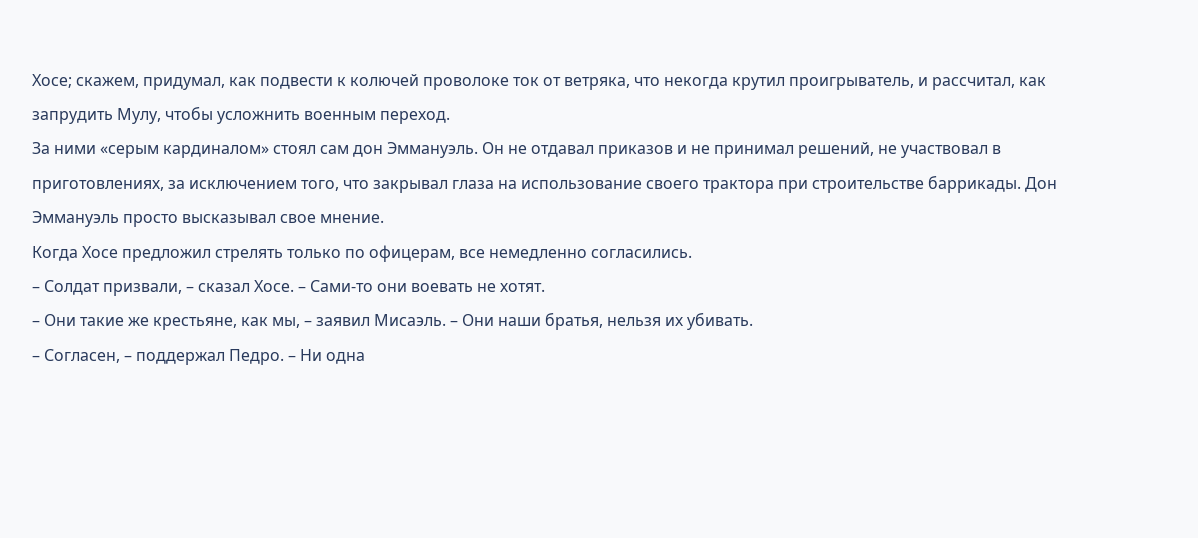Хосе; скажем, придумал, как подвести к колючей проволоке ток от ветряка, что некогда крутил проигрыватель, и рассчитал, как запрудить Мулу, чтобы усложнить военным переход.
За ними «серым кардиналом» стоял сам дон Эммануэль. Он не отдавал приказов и не принимал решений, не участвовал в приготовлениях, за исключением того, что закрывал глаза на использование своего трактора при строительстве баррикады. Дон Эммануэль просто высказывал свое мнение.
Когда Хосе предложил стрелять только по офицерам, все немедленно согласились.
– Солдат призвали, – сказал Хосе. – Сами-то они воевать не хотят.
– Они такие же крестьяне, как мы, – заявил Мисаэль. – Они наши братья, нельзя их убивать.
– Согласен, – поддержал Педро. – Ни одна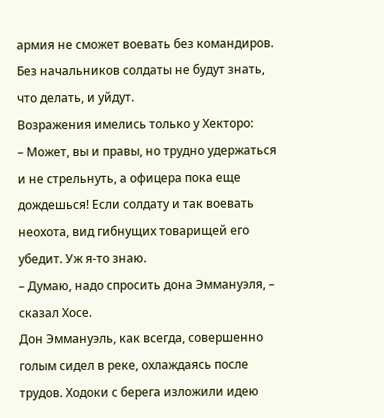армия не сможет воевать без командиров. Без начальников солдаты не будут знать, что делать, и уйдут.
Возражения имелись только у Хекторо:
– Может, вы и правы, но трудно удержаться и не стрельнуть, а офицера пока еще дождешься! Если солдату и так воевать неохота, вид гибнущих товарищей его убедит. Уж я-то знаю.
– Думаю, надо спросить дона Эммануэля, – сказал Хосе.
Дон Эммануэль, как всегда, совершенно голым сидел в реке, охлаждаясь после трудов. Ходоки с берега изложили идею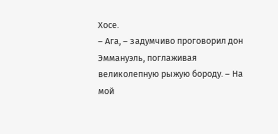Хосе.
– Ага, – задумчиво проговорил дон Эммануэль, поглаживая великолепную рыжую бороду. – На мой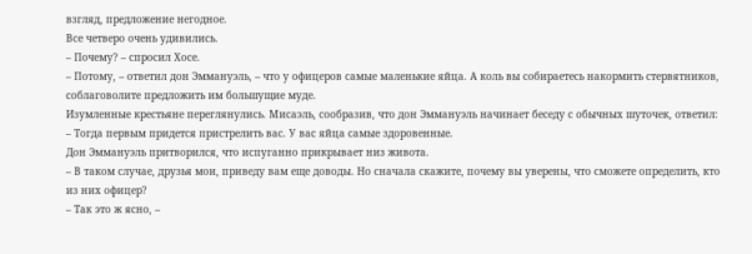взгляд, предложение негодное.
Все четверо очень удивились.
– Почему? – спросил Хосе.
– Потому, – ответил дон Эммануэль, – что у офицеров самые маленькие яйца. А коль вы собираетесь накормить стервятников, соблаговолите предложить им большущие муде.
Изумленные крестьяне переглянулись. Мисаэль, сообразив, что дон Эммануэль начинает беседу с обычных шуточек, ответил:
– Тогда первым придется пристрелить вас. У вас яйца самые здоровенные.
Дон Эммануэль притворился, что испуганно прикрывает низ живота.
– В таком случае, друзья мои, приведу вам еще доводы. Но сначала скажите, почему вы уверены, что сможете определить, кто из них офицер?
– Так это ж ясно, –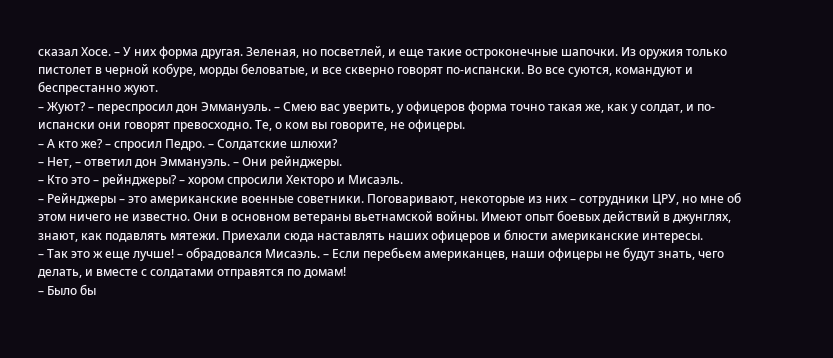сказал Хосе. – У них форма другая. Зеленая, но посветлей, и еще такие остроконечные шапочки. Из оружия только пистолет в черной кобуре, морды беловатые, и все скверно говорят по-испански. Во все суются, командуют и беспрестанно жуют.
– Жуют? – переспросил дон Эммануэль. – Смею вас уверить, у офицеров форма точно такая же, как у солдат, и по-испански они говорят превосходно. Те, о ком вы говорите, не офицеры.
– А кто же? – спросил Педро. – Солдатские шлюхи?
– Нет, – ответил дон Эммануэль. – Они рейнджеры.
– Кто это – рейнджеры? – хором спросили Хекторо и Мисаэль.
– Рейнджеры – это американские военные советники. Поговаривают, некоторые из них – сотрудники ЦРУ, но мне об этом ничего не известно. Они в основном ветераны вьетнамской войны. Имеют опыт боевых действий в джунглях, знают, как подавлять мятежи. Приехали сюда наставлять наших офицеров и блюсти американские интересы.
– Так это ж еще лучше! – обрадовался Мисаэль. – Если перебьем американцев, наши офицеры не будут знать, чего делать, и вместе с солдатами отправятся по домам!
– Было бы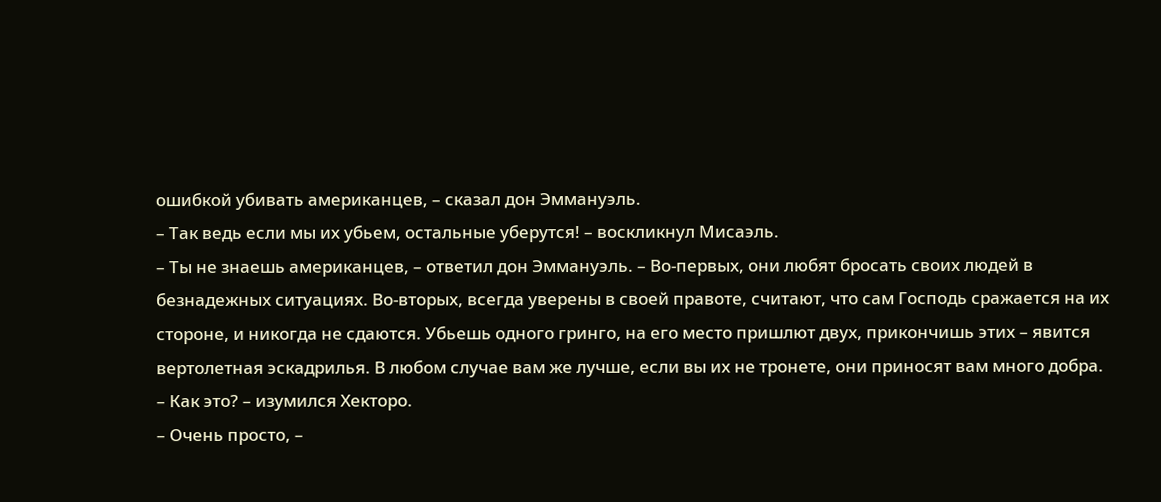ошибкой убивать американцев, – сказал дон Эммануэль.
– Так ведь если мы их убьем, остальные уберутся! – воскликнул Мисаэль.
– Ты не знаешь американцев, – ответил дон Эммануэль. – Во-первых, они любят бросать своих людей в безнадежных ситуациях. Во-вторых, всегда уверены в своей правоте, считают, что сам Господь сражается на их стороне, и никогда не сдаются. Убьешь одного гринго, на его место пришлют двух, прикончишь этих – явится вертолетная эскадрилья. В любом случае вам же лучше, если вы их не тронете, они приносят вам много добра.
– Как это? – изумился Хекторо.
– Очень просто, –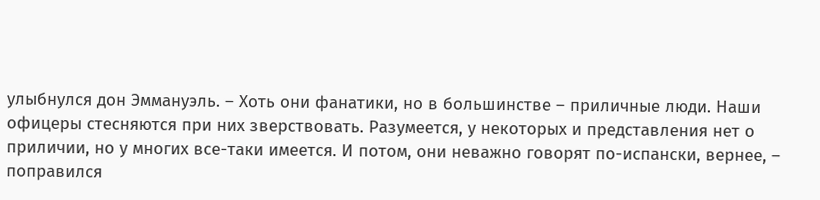улыбнулся дон Эммануэль. – Хоть они фанатики, но в большинстве – приличные люди. Наши офицеры стесняются при них зверствовать. Разумеется, у некоторых и представления нет о приличии, но у многих все-таки имеется. И потом, они неважно говорят по-испански, вернее, – поправился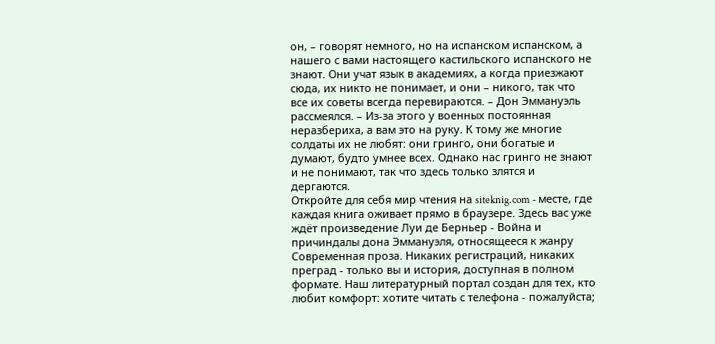он, – говорят немного, но на испанском испанском, а нашего с вами настоящего кастильского испанского не знают. Они учат язык в академиях, а когда приезжают сюда, их никто не понимает, и они – никого, так что все их советы всегда перевираются. – Дон Эммануэль рассмеялся. – Из-за этого у военных постоянная неразбериха, а вам это на руку. К тому же многие солдаты их не любят: они гринго, они богатые и думают, будто умнее всех. Однако нас гринго не знают и не понимают, так что здесь только злятся и дергаются.
Откройте для себя мир чтения на siteknig.com - месте, где каждая книга оживает прямо в браузере. Здесь вас уже ждёт произведение Луи де Берньер - Война и причиндалы дона Эммануэля, относящееся к жанру Современная проза. Никаких регистраций, никаких преград - только вы и история, доступная в полном формате. Наш литературный портал создан для тех, кто любит комфорт: хотите читать с телефона - пожалуйста;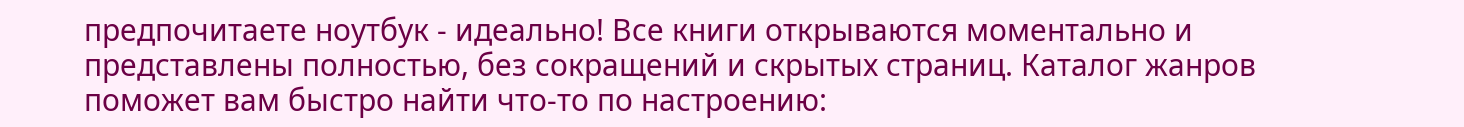предпочитаете ноутбук - идеально! Все книги открываются моментально и представлены полностью, без сокращений и скрытых страниц. Каталог жанров поможет вам быстро найти что-то по настроению: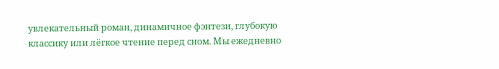увлекательный роман, динамичное фэнтези, глубокую классику или лёгкое чтение перед сном. Мы ежедневно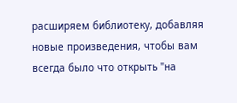расширяем библиотеку, добавляя новые произведения, чтобы вам всегда было что открыть "на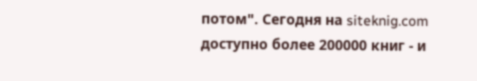потом". Сегодня на siteknig.com доступно более 200000 книг - и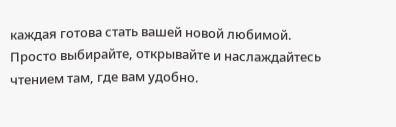каждая готова стать вашей новой любимой. Просто выбирайте, открывайте и наслаждайтесь чтением там, где вам удобно.